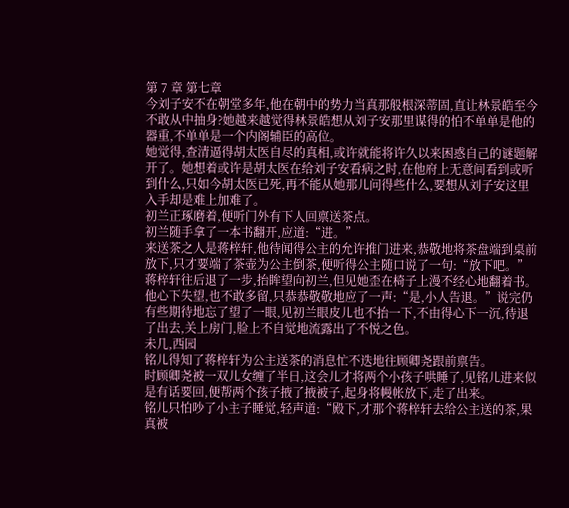第 7 章 第七章
今刘子安不在朝堂多年,他在朝中的势力当真那般根深蒂固,直让林景皓至今不敢从中抽身?她越来越觉得林景皓想从刘子安那里谋得的怕不单单是他的器重,不单单是一个内阁辅臣的高位。
她觉得,查清逼得胡太医自尽的真相,或许就能将许久以来困惑自己的谜题解开了。她想着或许是胡太医在给刘子安看病之时,在他府上无意间看到或听到什么,只如今胡太医已死,再不能从她那儿问得些什么,要想从刘子安这里入手却是难上加难了。
初兰正琢磨着,便听门外有下人回禀送茶点。
初兰随手拿了一本书翻开,应道:“进。”
来送茶之人是蒋梓轩,他待闻得公主的允许推门进来,恭敬地将茶盘端到桌前放下,只才要端了茶壶为公主倒茶,便听得公主随口说了一句:“放下吧。”
蒋梓轩往后退了一步,抬眸望向初兰,但见她歪在椅子上漫不经心地翻着书。他心下失望,也不敢多留,只恭恭敬敬地应了一声:“是,小人告退。”说完仍有些期待地忘了望了一眼,见初兰眼皮儿也不抬一下,不由得心下一沉,待退了出去,关上房门,脸上不自觉地流露出了不悦之色。
未几,西园
铭儿得知了蒋梓轩为公主送茶的消息忙不迭地往顾卿尧跟前禀告。
时顾卿尧被一双儿女缠了半日,这会儿才将两个小孩子哄睡了,见铭儿进来似是有话要回,便帮两个孩子掖了掖被子,起身将幔帐放下,走了出来。
铭儿只怕吵了小主子睡觉,轻声道:“殿下,才那个蒋梓轩去给公主送的茶,果真被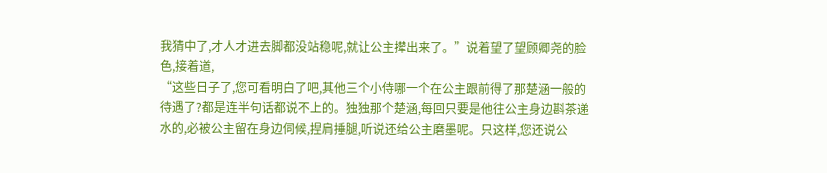我猜中了,才人才进去脚都没站稳呢,就让公主撵出来了。”说着望了望顾卿尧的脸色,接着道,
“这些日子了,您可看明白了吧,其他三个小侍哪一个在公主跟前得了那楚涵一般的待遇了?都是连半句话都说不上的。独独那个楚涵,每回只要是他往公主身边斟茶递水的,必被公主留在身边伺候,捏肩捶腿,听说还给公主磨墨呢。只这样,您还说公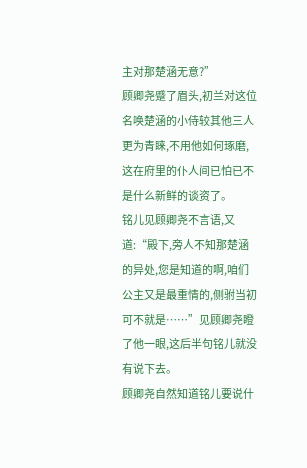主对那楚涵无意?”
顾卿尧蹙了眉头,初兰对这位名唤楚涵的小侍较其他三人更为青睐,不用他如何琢磨,这在府里的仆人间已怕已不是什么新鲜的谈资了。
铭儿见顾卿尧不言语,又道:“殿下,旁人不知那楚涵的异处,您是知道的啊,咱们公主又是最重情的,侧驸当初可不就是……”见顾卿尧瞪了他一眼,这后半句铭儿就没有说下去。
顾卿尧自然知道铭儿要说什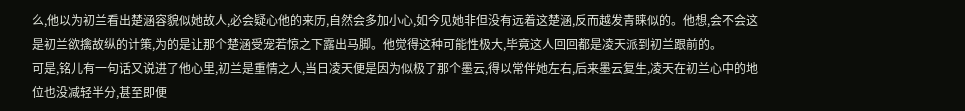么,他以为初兰看出楚涵容貌似她故人,必会疑心他的来历,自然会多加小心,如今见她非但没有远着这楚涵,反而越发青睐似的。他想,会不会这是初兰欲擒故纵的计策,为的是让那个楚涵受宠若惊之下露出马脚。他觉得这种可能性极大,毕竟这人回回都是凌天派到初兰跟前的。
可是,铭儿有一句话又说进了他心里,初兰是重情之人,当日凌天便是因为似极了那个墨云,得以常伴她左右,后来墨云复生,凌天在初兰心中的地位也没减轻半分,甚至即便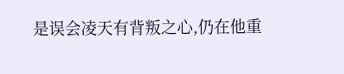是误会凌天有背叛之心,仍在他重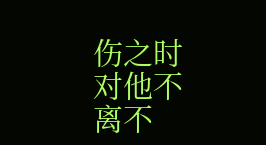伤之时对他不离不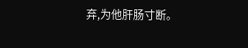弃,为他肝肠寸断。